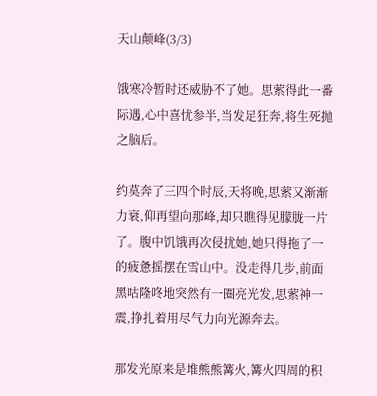天山颠峰(3/3)

饿寒冷暂时还威胁不了她。思萦得此一番际遇,心中喜忧参半,当发足狂奔,将生死抛之脑后。

约莫奔了三四个时辰,天将晚,思萦又渐渐力衰,仰再望向那峰,却只瞧得见朦胧一片了。腹中饥饿再次侵扰她,她只得拖了一的疲惫摇摆在雪山中。没走得几步,前面黑咕隆咚地突然有一圈亮光发,思萦神一震,挣扎着用尽气力向光源奔去。

那发光原来是堆熊熊篝火,篝火四周的积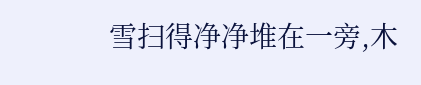雪扫得净净堆在一旁,木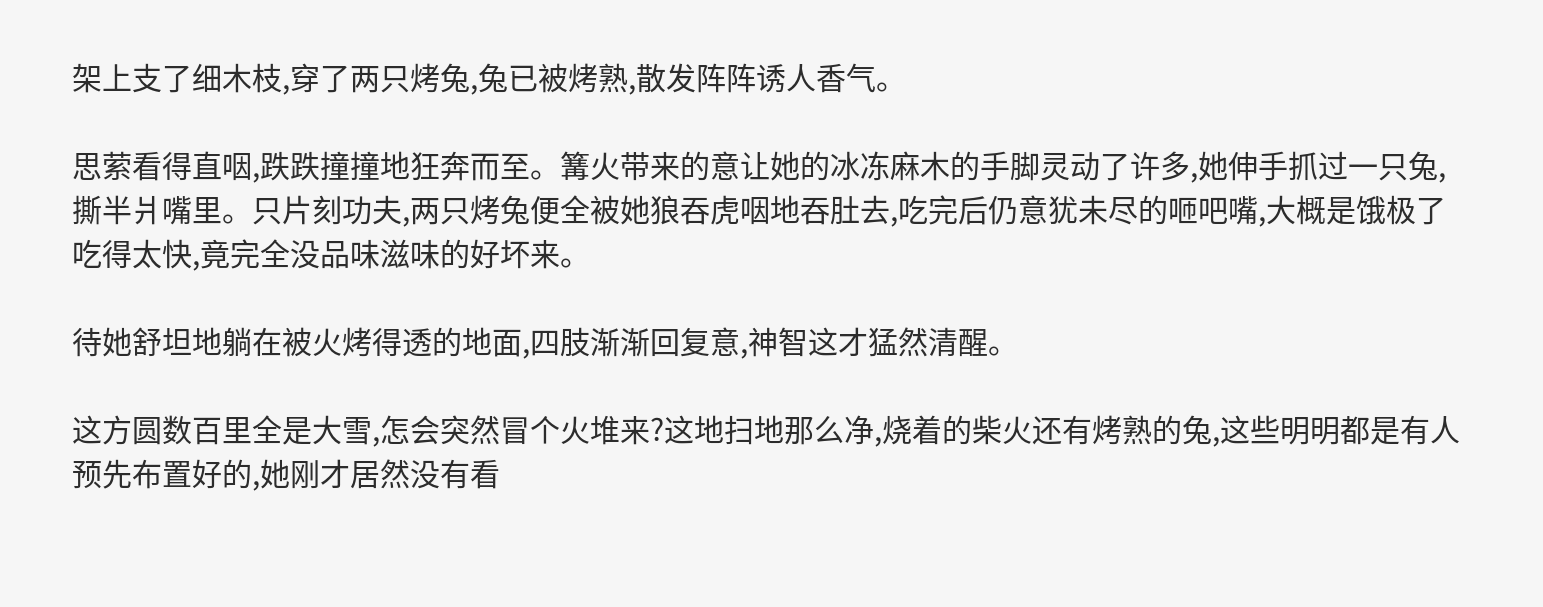架上支了细木枝,穿了两只烤兔,兔已被烤熟,散发阵阵诱人香气。

思萦看得直咽,跌跌撞撞地狂奔而至。篝火带来的意让她的冰冻麻木的手脚灵动了许多,她伸手抓过一只兔,撕半爿嘴里。只片刻功夫,两只烤兔便全被她狼吞虎咽地吞肚去,吃完后仍意犹未尽的咂吧嘴,大概是饿极了吃得太快,竟完全没品味滋味的好坏来。

待她舒坦地躺在被火烤得透的地面,四肢渐渐回复意,神智这才猛然清醒。

这方圆数百里全是大雪,怎会突然冒个火堆来?这地扫地那么净,烧着的柴火还有烤熟的兔,这些明明都是有人预先布置好的,她刚才居然没有看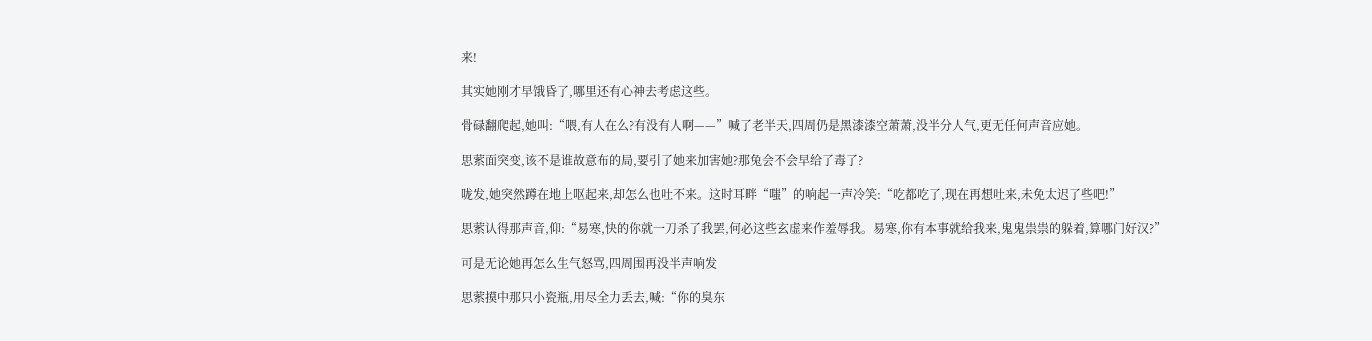来!

其实她刚才早饿昏了,哪里还有心神去考虑这些。

骨碌翻爬起,她叫:“喂,有人在么?有没有人啊——”喊了老半天,四周仍是黑漆漆空萧萧,没半分人气,更无任何声音应她。

思萦面突变,该不是谁故意布的局,要引了她来加害她?那兔会不会早给了毒了?

咙发,她突然蹲在地上呕起来,却怎么也吐不来。这时耳畔“嗤”的响起一声冷笑:“吃都吃了,现在再想吐来,未免太迟了些吧!”

思萦认得那声音,仰:“易寒,快的你就一刀杀了我罢,何必这些玄虚来作羞辱我。易寒,你有本事就给我来,鬼鬼祟祟的躲着,算哪门好汉?”

可是无论她再怎么生气怒骂,四周围再没半声响发

思萦摸中那只小瓷瓶,用尽全力丢去,喊:“你的臭东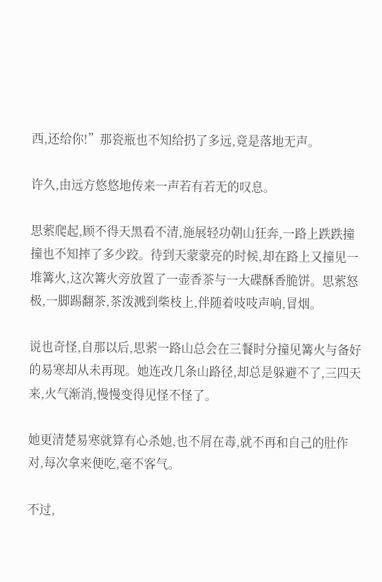西,还给你!”那瓷瓶也不知给扔了多远,竟是落地无声。

许久,由远方悠悠地传来一声若有若无的叹息。

思萦爬起,顾不得天黑看不清,施展轻功朝山狂奔,一路上跌跌撞撞也不知摔了多少跤。待到天蒙蒙亮的时候,却在路上又撞见一堆篝火,这次篝火旁放置了一壶香茶与一大碟酥香脆饼。思萦怒极,一脚踢翻茶,茶泼溅到柴枝上,伴随着吱吱声响,冒烟。

说也奇怪,自那以后,思萦一路山总会在三餐时分撞见篝火与备好的易寒却从未再现。她连改几条山路径,却总是躲避不了,三四天来,火气渐消,慢慢变得见怪不怪了。

她更清楚易寒就算有心杀她,也不屑在毒,就不再和自己的肚作对,每次拿来便吃,毫不客气。

不过,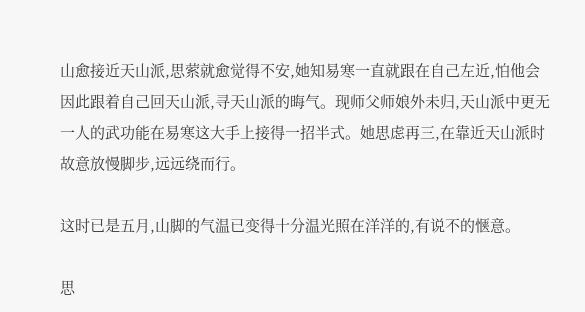山愈接近天山派,思萦就愈觉得不安,她知易寒一直就跟在自己左近,怕他会因此跟着自己回天山派,寻天山派的晦气。现师父师娘外未归,天山派中更无一人的武功能在易寒这大手上接得一招半式。她思虑再三,在靠近天山派时故意放慢脚步,远远绕而行。

这时已是五月,山脚的气温已变得十分温光照在洋洋的,有说不的惬意。

思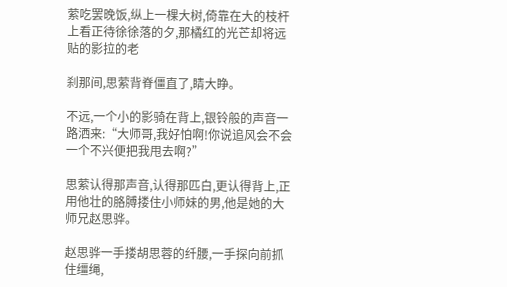萦吃罢晚饭,纵上一棵大树,倚靠在大的枝杆上看正待徐徐落的夕,那橘红的光芒却将远贴的影拉的老

刹那间,思萦背脊僵直了,睛大睁。

不远,一个小的影骑在背上,银铃般的声音一路洒来:“大师哥,我好怕啊!你说追风会不会一个不兴便把我甩去啊?”

思萦认得那声音,认得那匹白,更认得背上,正用他壮的胳膊搂住小师妹的男,他是她的大师兄赵思骅。

赵思骅一手搂胡思蓉的纤腰,一手探向前抓住缰绳,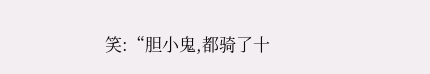笑:“胆小鬼,都骑了十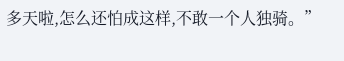多天啦,怎么还怕成这样,不敢一个人独骑。”